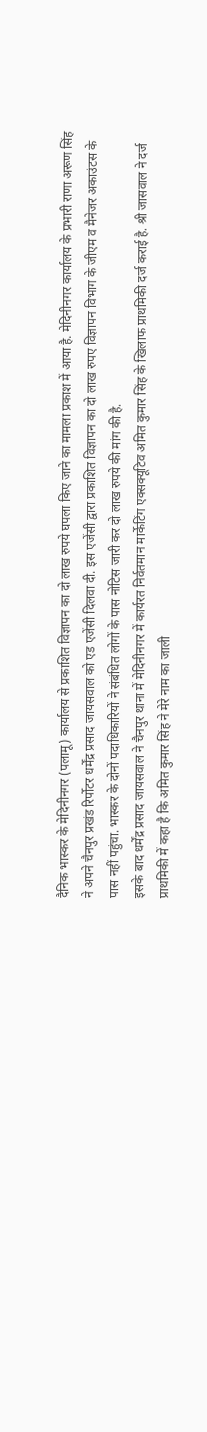दैनिक भास्कर के मेदिनीनगर (पलामू) कार्यालय से प्रकाशित विज्ञापन का दो लाख रुपये घपला किए जाने का मामला प्रकाश में आया है. मेदिनीनगर कार्यालय के प्रभारी राणा अरूण सिंह ने अपने चैनपुर प्रखंड रिर्पोटर धर्मेंद्र प्रसाद जायसवाल को एड एजेंसी दिलवा दी. इस एजेंसी द्वारा प्रकाशित विज्ञापन का दो लाख रुपए विज्ञापन विभाग के जीएम व मैनेजर अकाउंटस के पास नहीं पहुंचा. भास्कर के दोनों पदाधिकारियों ने संबंधित लोगों के पास नोटिस जारी कर दो लाख रुपये की मांग की है.
इसके बाद धर्मेंद्र प्रसाद जायसवाल ने चैनपुर थाना में मेदिनीनगर में कार्यरत निर्वतमान मार्केटिंग एक्सक्यूटिव अमित कुमार सिंह के खिलाफ प्राथमिकी दर्ज कराई है. श्री जासवाल ने दर्ज प्राथमिकी में कहा है कि अमित कुमार सिंह ने मेरे नाम का जाली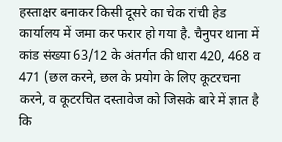हस्ताक्षर बनाकर किसी दूसरे का चेक रांची हेड कार्यालय में जमा कर फरार हो गया है. चैनुपर थाना में कांड संख्या 63/12 के अंतर्गत की धारा 420, 468 व 471 (छल करने, छल के प्रयोग के लिए कूटरचना करने, व कूटरचित दस्तावेज को जिसके बारे में ज्ञात है कि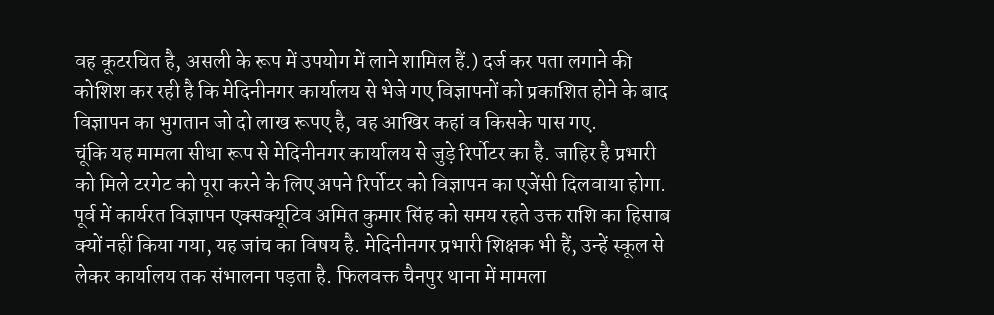वह कूटरचित है, असली के रूप में उपयोग में लाने शामिल हैं.) दर्ज कर पता लगाने की कोशिश कर रही है कि मेदिनीनगर कार्यालय से भेजे गए विज्ञापनों को प्रकाशित होने के बाद विज्ञापन का भुगतान जो दो लाख रूपए है, वह आखिर कहां व किसके पास गए.
चूंकि यह मामला सीधा रूप से मेदिनीनगर कार्यालय से जुड़े रिर्पोटर का है. जाहिर है प्रभारी को मिले टरगेट को पूरा करने के लिए अपने रिर्पोटर को विज्ञापन का एजेंसी दिलवाया होगा. पूर्व में कार्यरत विज्ञापन एक्सक्यूटिव अमित कुमार सिंह को समय रहते उक्त राशि का हिसाब क्यों नहीं किया गया, यह जांच का विषय है. मेदिनीनगर प्रभारी शिक्षक भी हैं, उन्हें स्कूल से लेकर कार्यालय तक संभालना पड़ता है. फिलवक्त चैनपुर थाना में मामला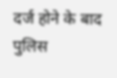दर्ज होने के बाद पुलिस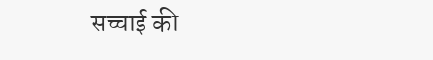सच्चाई की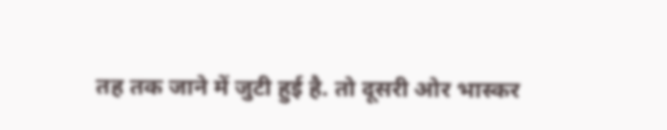तह तक जाने में जुटी हुई है. तो दूसरी ओर भास्कर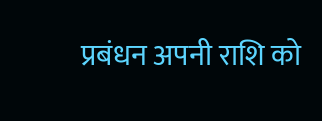प्रबंधन अपनी राशि को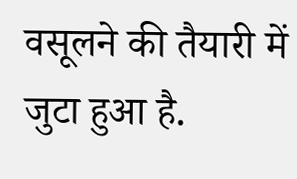वसूलने की तैयारी में जुटा हुआ है.